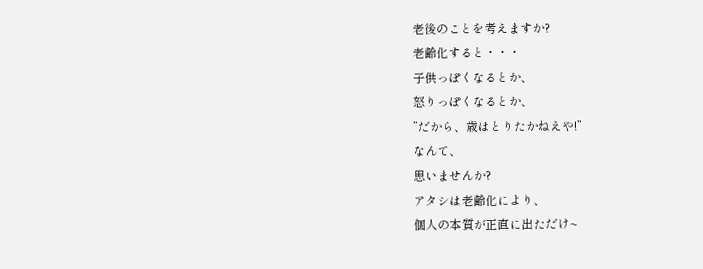老後のことを考えますか?
老齢化すると・・・
子供っぽくなるとか、
怒りっぽくなるとか、
”だから、歳はとりたかねえや!”
なんて、
思いませんか?
アタシは老齢化により、
個人の本質が正直に出ただけ~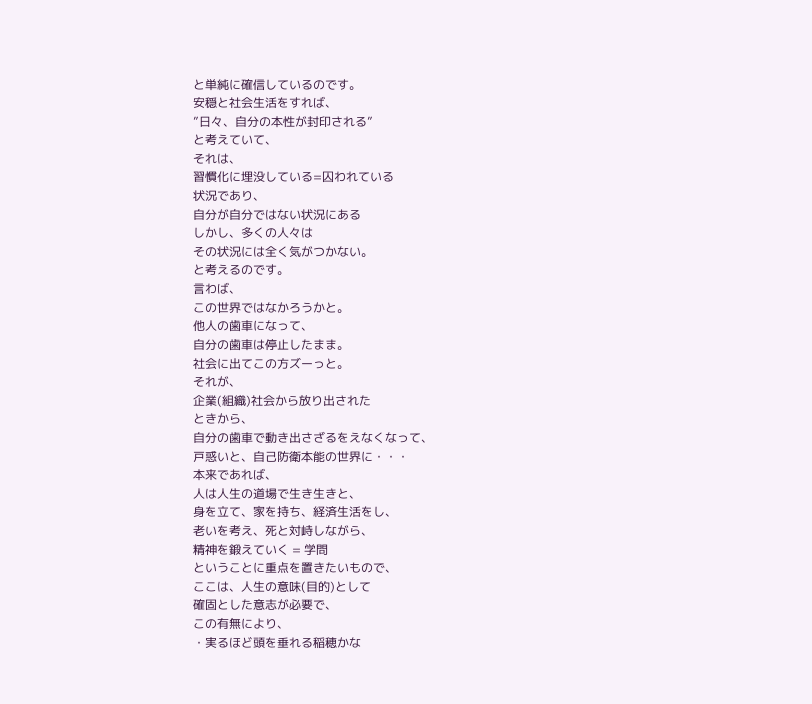と単純に確信しているのです。
安穏と社会生活をすれば、
”日々、自分の本性が封印される”
と考えていて、
それは、
習慣化に埋没している=囚われている
状況であり、
自分が自分ではない状況にある
しかし、多くの人々は
その状況には全く気がつかない。
と考えるのです。
言わば、
この世界ではなかろうかと。
他人の歯車になって、
自分の歯車は停止したまま。
社会に出てこの方ズーっと。
それが、
企業(組織)社会から放り出された
ときから、
自分の歯車で動き出さざるをえなくなって、
戸惑いと、自己防衛本能の世界に・・・
本来であれば、
人は人生の道場で生き生きと、
身を立て、家を持ち、経済生活をし、
老いを考え、死と対峙しながら、
精神を鍛えていく = 学問
ということに重点を置きたいもので、
ここは、人生の意味(目的)として
確固とした意志が必要で、
この有無により、
・実るほど頭を垂れる稲穂かな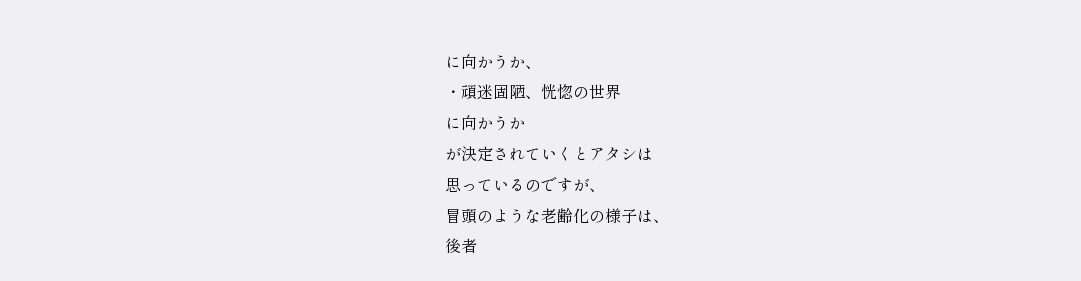に向かうか、
・頑迷固陋、恍惚の世界
に向かうか
が決定されていくとアタシは
思っているのですが、
冒頭のような老齢化の様子は、
後者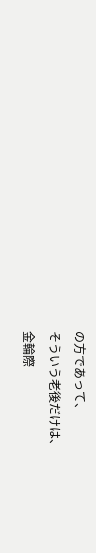の方であって、
そういう老後だけは、
金輪際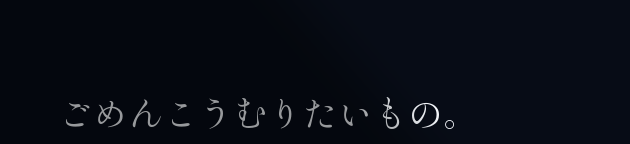ごめんこうむりたいもの。